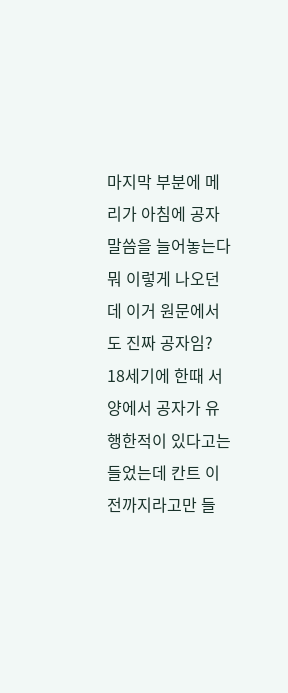마지막 부분에 메리가 아침에 공자 말씀을 늘어놓는다 뭐 이렇게 나오던데 이거 원문에서도 진짜 공자임? 18세기에 한때 서양에서 공자가 유행한적이 있다고는 들었는데 칸트 이전까지라고만 들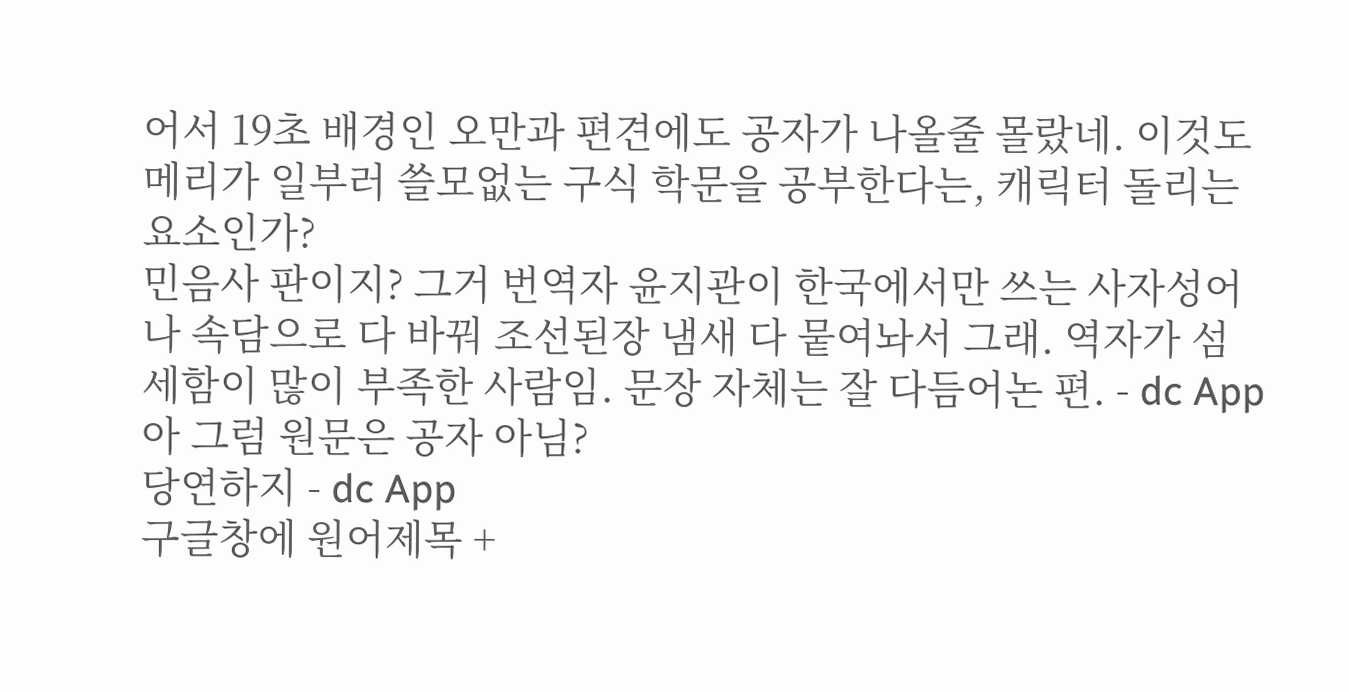어서 19초 배경인 오만과 편견에도 공자가 나올줄 몰랐네. 이것도 메리가 일부러 쓸모없는 구식 학문을 공부한다는, 캐릭터 돌리는 요소인가?
민음사 판이지? 그거 번역자 윤지관이 한국에서만 쓰는 사자성어나 속담으로 다 바꿔 조선된장 냄새 다 뭍여놔서 그래. 역자가 섬세함이 많이 부족한 사람임. 문장 자체는 잘 다듬어논 편. - dc App
아 그럼 원문은 공자 아님?
당연하지 - dc App
구글창에 원어제목 +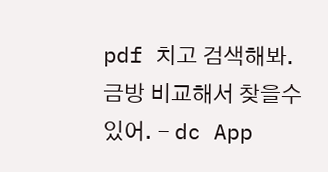pdf 치고 검색해봐. 금방 비교해서 찾을수 있어. - dc App